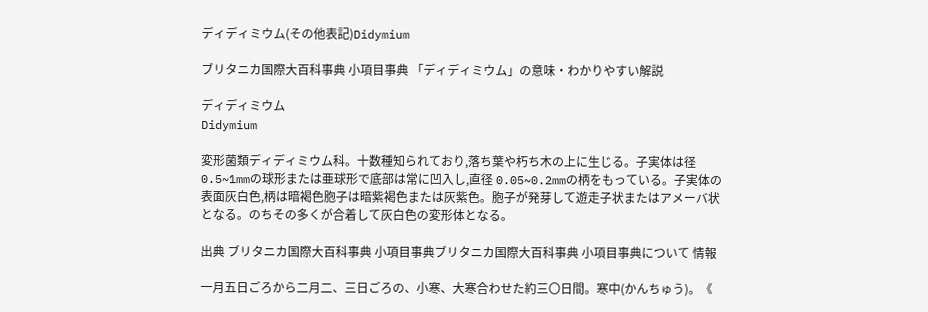ディディミウム(その他表記)Didymium

ブリタニカ国際大百科事典 小項目事典 「ディディミウム」の意味・わかりやすい解説

ディディミウム
Didymium

変形菌類ディディミウム科。十数種知られており,落ち葉や朽ち木の上に生じる。子実体は径 0.5~1mmの球形または亜球形で底部は常に凹入し,直径 0.05~0.2mmの柄をもっている。子実体の表面灰白色,柄は暗褐色胞子は暗紫褐色または灰紫色。胞子が発芽して遊走子状またはアメーバ状となる。のちその多くが合着して灰白色の変形体となる。

出典 ブリタニカ国際大百科事典 小項目事典ブリタニカ国際大百科事典 小項目事典について 情報

一月五日ごろから二月二、三日ごろの、小寒、大寒合わせた約三〇日間。寒中(かんちゅう)。《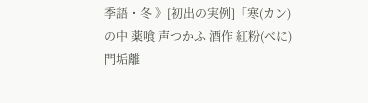季語・冬 》[初出の実例]「寒(カン)の中 薬喰 声つかふ 酒作 紅粉(べに) 門垢離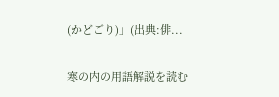(かどごり)」(出典:俳...

寒の内の用語解説を読む